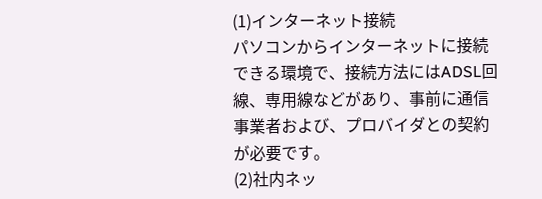(1)インターネット接続
パソコンからインターネットに接続できる環境で、接続方法にはADSL回線、専用線などがあり、事前に通信事業者および、プロバイダとの契約が必要です。
(2)社内ネッ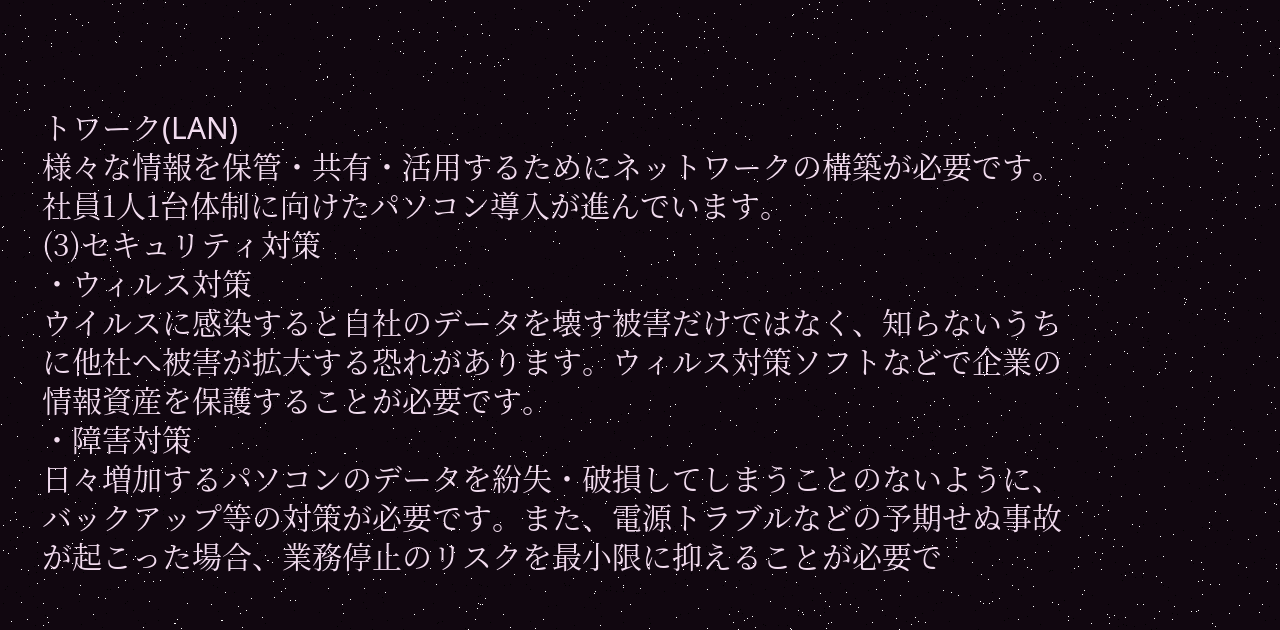トワーク(LAN)
様々な情報を保管・共有・活用するためにネットワークの構築が必要です。社員1人1台体制に向けたパソコン導入が進んでいます。
(3)セキュリティ対策
・ウィルス対策
ウイルスに感染すると自社のデータを壊す被害だけではなく、知らないうちに他社へ被害が拡大する恐れがあります。ウィルス対策ソフトなどで企業の情報資産を保護することが必要です。
・障害対策
日々増加するパソコンのデータを紛失・破損してしまうことのないように、バックアップ等の対策が必要です。また、電源トラブルなどの予期せぬ事故が起こった場合、業務停止のリスクを最小限に抑えることが必要で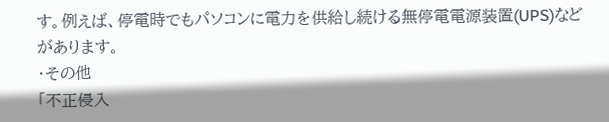す。例えば、停電時でもパソコンに電力を供給し続ける無停電電源装置(UPS)などがあります。
・その他
「不正侵入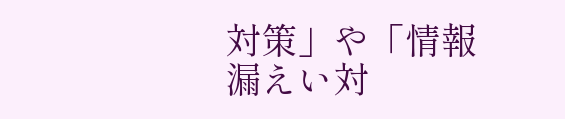対策」や「情報漏えい対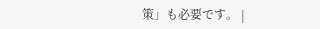策」も必要です。 |